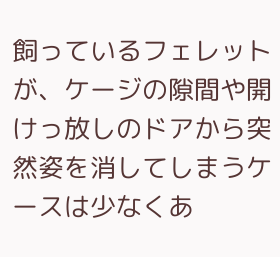飼っているフェレットが、ケージの隙間や開けっ放しのドアから突然姿を消してしまうケースは少なくあ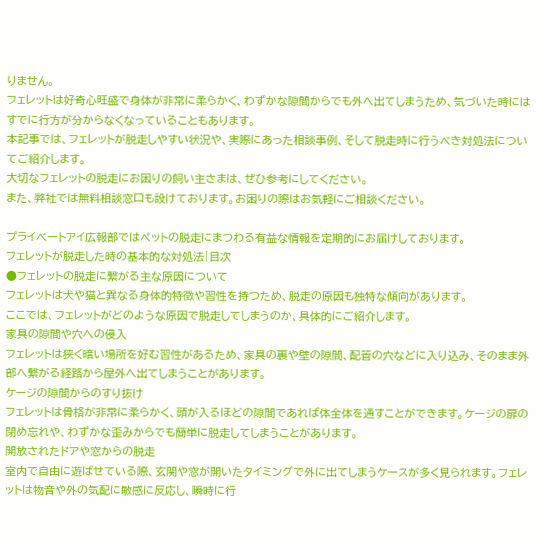りません。
フェレットは好奇心旺盛で身体が非常に柔らかく、わずかな隙間からでも外へ出てしまうため、気づいた時にはすでに行方が分からなくなっていることもあります。
本記事では、フェレットが脱走しやすい状況や、実際にあった相談事例、そして脱走時に行うべき対処法についてご紹介します。
大切なフェレットの脱走にお困りの飼い主さまは、ぜひ参考にしてください。
また、弊社では無料相談窓口も設けております。お困りの際はお気軽にご相談ください。

プライベートアイ広報部ではペットの脱走にまつわる有益な情報を定期的にお届けしております。
フェレットが脱走した時の基本的な対処法|目次
●フェレットの脱走に繋がる主な原因について
フェレットは犬や猫と異なる身体的特徴や習性を持つため、脱走の原因も独特な傾向があります。
ここでは、フェレットがどのような原因で脱走してしまうのか、具体的にご紹介します。
家具の隙間や穴への侵入
フェレットは狭く暗い場所を好む習性があるため、家具の裏や壁の隙間、配管の穴などに入り込み、そのまま外部へ繋がる経路から屋外へ出てしまうことがあります。
ケージの隙間からのすり抜け
フェレットは骨格が非常に柔らかく、頭が入るほどの隙間であれば体全体を通すことができます。ケージの扉の閉め忘れや、わずかな歪みからでも簡単に脱走してしまうことがあります。
開放されたドアや窓からの脱走
室内で自由に遊ばせている際、玄関や窓が開いたタイミングで外に出てしまうケースが多く見られます。フェレットは物音や外の気配に敏感に反応し、瞬時に行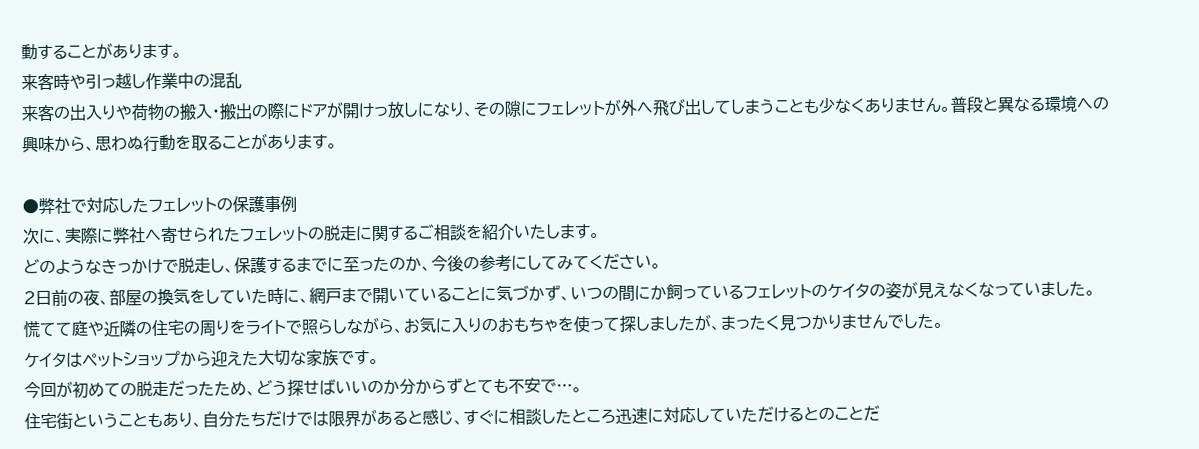動することがあります。
来客時や引っ越し作業中の混乱
来客の出入りや荷物の搬入・搬出の際にドアが開けっ放しになり、その隙にフェレットが外へ飛び出してしまうことも少なくありません。普段と異なる環境への興味から、思わぬ行動を取ることがあります。

●弊社で対応したフェレットの保護事例
次に、実際に弊社へ寄せられたフェレットの脱走に関するご相談を紹介いたします。
どのようなきっかけで脱走し、保護するまでに至ったのか、今後の参考にしてみてください。
2日前の夜、部屋の換気をしていた時に、網戸まで開いていることに気づかず、いつの間にか飼っているフェレットのケイタの姿が見えなくなっていました。
慌てて庭や近隣の住宅の周りをライトで照らしながら、お気に入りのおもちゃを使って探しましたが、まったく見つかりませんでした。
ケイタはペットショップから迎えた大切な家族です。
今回が初めての脱走だったため、どう探せばいいのか分からずとても不安で…。
住宅街ということもあり、自分たちだけでは限界があると感じ、すぐに相談したところ迅速に対応していただけるとのことだ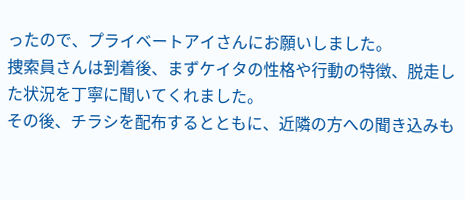ったので、プライベートアイさんにお願いしました。
捜索員さんは到着後、まずケイタの性格や行動の特徴、脱走した状況を丁寧に聞いてくれました。
その後、チラシを配布するとともに、近隣の方への聞き込みも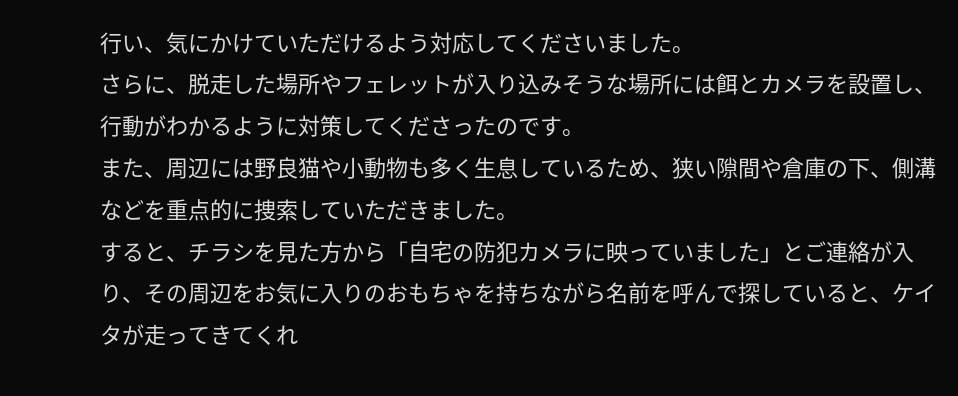行い、気にかけていただけるよう対応してくださいました。
さらに、脱走した場所やフェレットが入り込みそうな場所には餌とカメラを設置し、行動がわかるように対策してくださったのです。
また、周辺には野良猫や小動物も多く生息しているため、狭い隙間や倉庫の下、側溝などを重点的に捜索していただきました。
すると、チラシを見た方から「自宅の防犯カメラに映っていました」とご連絡が入り、その周辺をお気に入りのおもちゃを持ちながら名前を呼んで探していると、ケイタが走ってきてくれ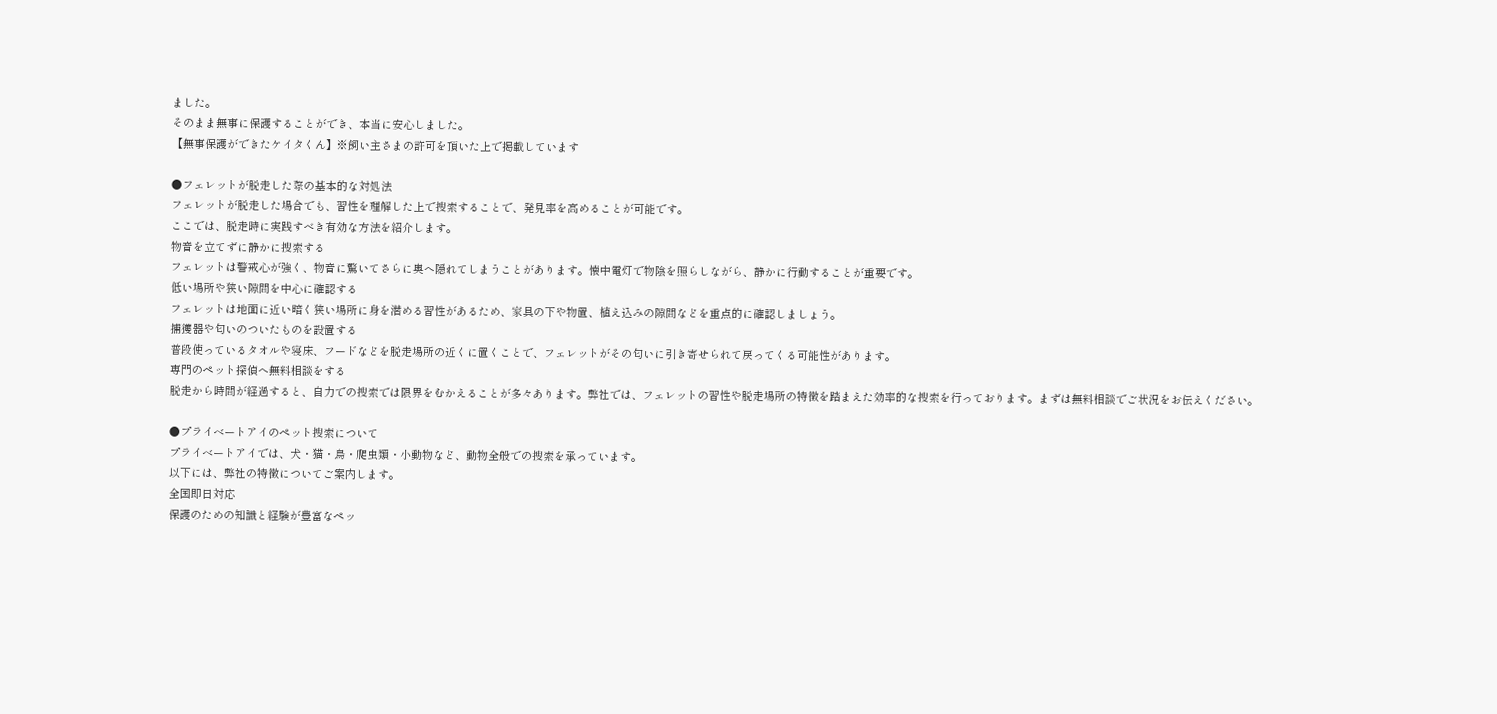ました。
そのまま無事に保護することができ、本当に安心しました。
【無事保護ができたケイタくん】※飼い主さまの許可を頂いた上で掲載しています

●フェレットが脱走した際の基本的な対処法
フェレットが脱走した場合でも、習性を理解した上で捜索することで、発見率を高めることが可能です。
ここでは、脱走時に実践すべき有効な方法を紹介します。
物音を立てずに静かに捜索する
フェレットは警戒心が強く、物音に驚いてさらに奥へ隠れてしまうことがあります。懐中電灯で物陰を照らしながら、静かに行動することが重要です。
低い場所や狭い隙間を中心に確認する
フェレットは地面に近い暗く狭い場所に身を潜める習性があるため、家具の下や物置、植え込みの隙間などを重点的に確認しましょう。
捕獲器や匂いのついたものを設置する
普段使っているタオルや寝床、フードなどを脱走場所の近くに置くことで、フェレットがその匂いに引き寄せられて戻ってくる可能性があります。
専門のペット探偵へ無料相談をする
脱走から時間が経過すると、自力での捜索では限界をむかえることが多々あります。弊社では、フェレットの習性や脱走場所の特徴を踏まえた効率的な捜索を行っております。まずは無料相談でご状況をお伝えください。

●プライベートアイのペット捜索について
プライベートアイでは、犬・猫・鳥・爬虫類・小動物など、動物全般での捜索を承っています。
以下には、弊社の特徴についてご案内します。
全国即日対応
保護のための知識と経験が豊富なペッ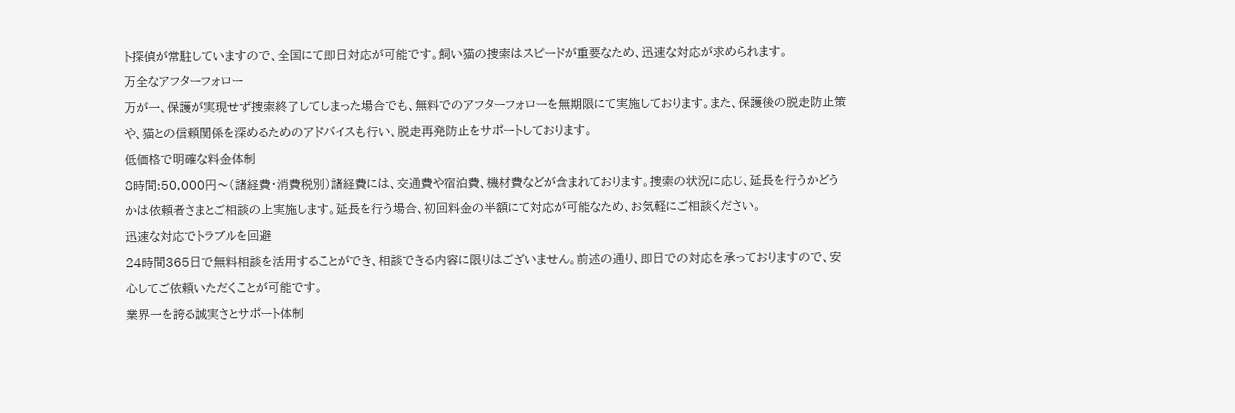ト探偵が常駐していますので、全国にて即日対応が可能です。飼い猫の捜索はスピードが重要なため、迅速な対応が求められます。
万全なアフターフォロー
万が一、保護が実現せず捜索終了してしまった場合でも、無料でのアフターフォローを無期限にて実施しております。また、保護後の脱走防止策や、猫との信頼関係を深めるためのアドバイスも行い、脱走再発防止をサポートしております。
低価格で明確な料金体制
8時間:50,000円〜(諸経費・消費税別)諸経費には、交通費や宿泊費、機材費などが含まれております。捜索の状況に応じ、延長を行うかどうかは依頼者さまとご相談の上実施します。延長を行う場合、初回料金の半額にて対応が可能なため、お気軽にご相談ください。
迅速な対応でトラブルを回避
24時間365日で無料相談を活用することができ、相談できる内容に限りはございません。前述の通り、即日での対応を承っておりますので、安心してご依頼いただくことが可能です。
業界一を誇る誠実さとサポート体制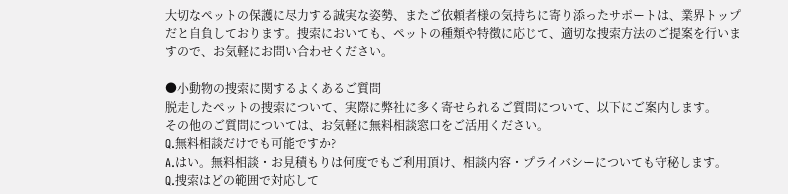大切なペットの保護に尽力する誠実な姿勢、またご依頼者様の気持ちに寄り添ったサポートは、業界トップだと自負しております。捜索においても、ペットの種類や特徴に応じて、適切な捜索方法のご提案を行いますので、お気軽にお問い合わせください。

●小動物の捜索に関するよくあるご質問
脱走したペットの捜索について、実際に弊社に多く寄せられるご質問について、以下にご案内します。
その他のご質問については、お気軽に無料相談窓口をご活用ください。
Q.無料相談だけでも可能ですか?
A.はい。無料相談・お見積もりは何度でもご利用頂け、相談内容・プライバシーについても守秘します。
Q.捜索はどの範囲で対応して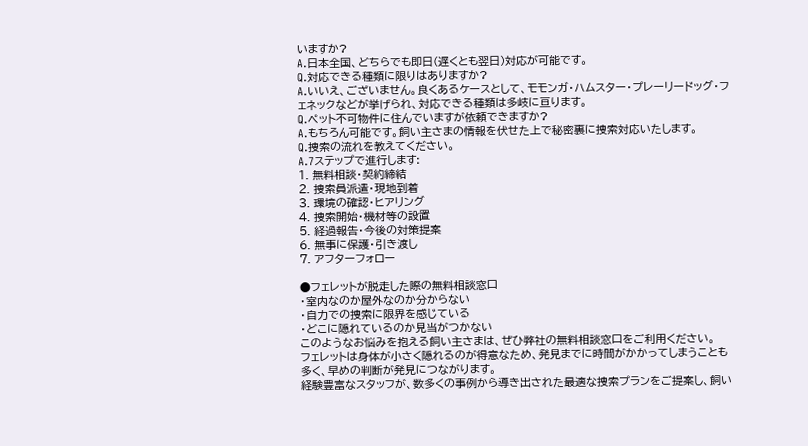いますか?
A.日本全国、どちらでも即日(遅くとも翌日)対応が可能です。
Q.対応できる種類に限りはありますか?
A.いいえ、ございません。良くあるケースとして、モモンガ・ハムスター・プレーリードッグ・フェネックなどが挙げられ、対応できる種類は多岐に亘ります。
Q.ペット不可物件に住んでいますが依頼できますか?
A.もちろん可能です。飼い主さまの情報を伏せた上で秘密裏に捜索対応いたします。
Q.捜索の流れを教えてください。
A.7ステップで進行します:
1. 無料相談・契約締結
2. 捜索員派遣・現地到着
3. 環境の確認・ヒアリング
4. 捜索開始・機材等の設置
5. 経過報告・今後の対策提案
6. 無事に保護・引き渡し
7. アフターフォロー

●フェレットが脱走した際の無料相談窓口
・室内なのか屋外なのか分からない
・自力での捜索に限界を感じている
・どこに隠れているのか見当がつかない
このようなお悩みを抱える飼い主さまは、ぜひ弊社の無料相談窓口をご利用ください。
フェレットは身体が小さく隠れるのが得意なため、発見までに時間がかかってしまうことも多く、早めの判断が発見につながります。
経験豊富なスタッフが、数多くの事例から導き出された最適な捜索プランをご提案し、飼い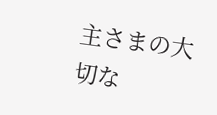主さまの大切な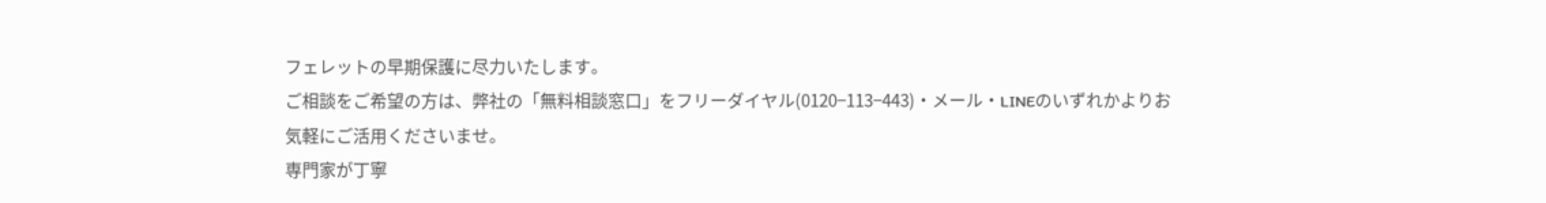フェレットの早期保護に尽力いたします。
ご相談をご希望の方は、弊社の「無料相談窓口」をフリーダイヤル(0120−113−443)・メール・LINEのいずれかよりお気軽にご活用くださいませ。
専門家が丁寧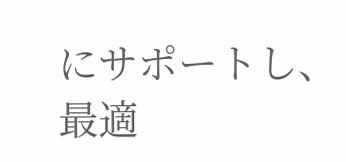にサポートし、最適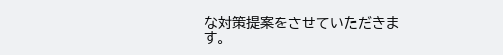な対策提案をさせていただきます。